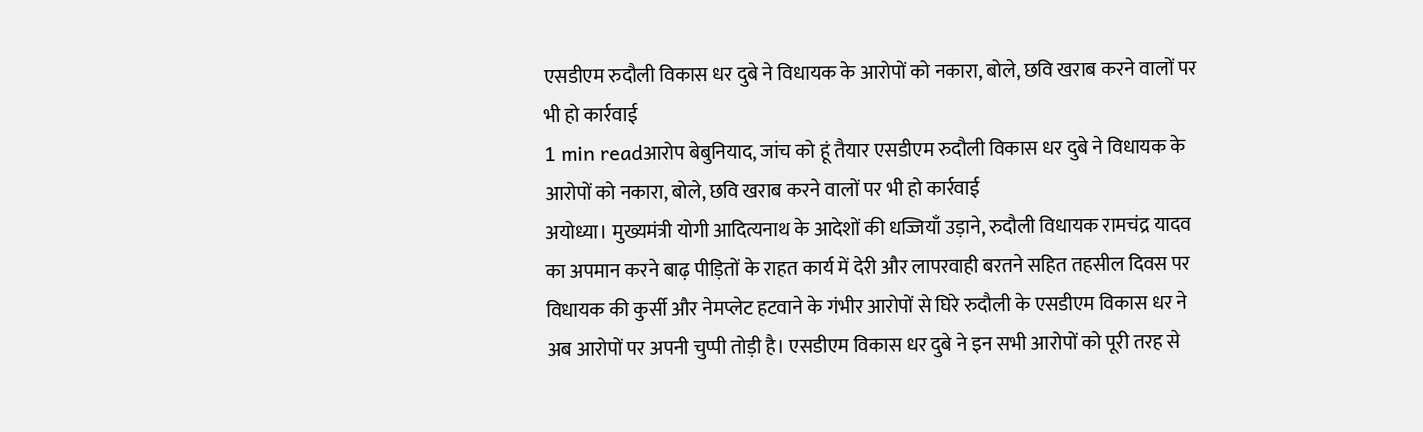एसडीएम रुदौली विकास धर दुबे ने विधायक के आरोपों को नकारा, बोले, छवि खराब करने वालों पर भी हो कार्रवाई
1 min readआरोप बेबुनियाद, जांच को हूं तैयार एसडीएम रुदौली विकास धर दुबे ने विधायक के आरोपों को नकारा, बोले, छवि खराब करने वालों पर भी हो कार्रवाई
अयोध्या। मुख्यमंत्री योगी आदित्यनाथ के आदेशों की धज्जियाँ उड़ाने, रुदौली विधायक रामचंद्र यादव का अपमान करने बाढ़ पीड़ितों के राहत कार्य में देरी और लापरवाही बरतने सहित तहसील दिवस पर विधायक की कुर्सी और नेमप्लेट हटवाने के गंभीर आरोपों से घिरे रुदौली के एसडीएम विकास धर ने अब आरोपों पर अपनी चुप्पी तोड़ी है। एसडीएम विकास धर दुबे ने इन सभी आरोपों को पूरी तरह से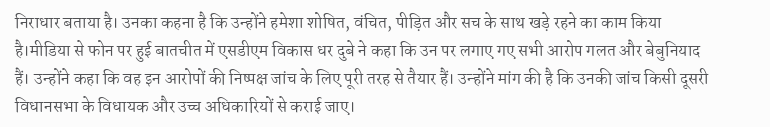निराधार बताया है। उनका कहना है कि उन्होंने हमेशा शोषित, वंचित, पीड़ित और सच के साथ खड़े रहने का काम किया है।मीडिया से फोन पर हुई बातचीत में एसडीएम विकास धर दुबे ने कहा कि उन पर लगाए गए सभी आरोप गलत और बेबुनियाद हैं। उन्होंने कहा कि वह इन आरोपों की निष्पक्ष जांच के लिए पूरी तरह से तैयार हैं। उन्होंने मांग की है कि उनकी जांच किसी दूसरी विधानसभा के विधायक और उच्च अधिकारियों से कराई जाए।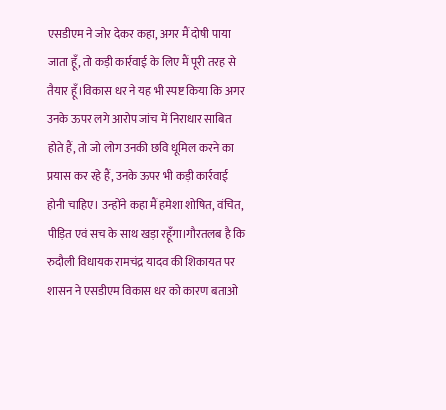एसडीएम ने जोर देकर कहा, अगर मैं दोषी पाया जाता हूँ, तो कड़ी कार्रवाई के लिए मैं पूरी तरह से तैयार हूँ।विकास धर ने यह भी स्पष्ट किया कि अगर उनके ऊपर लगे आरोप जांच में निराधार साबित होते हैं, तो जो लोग उनकी छवि धूमिल करने का प्रयास कर रहे हैं, उनके ऊपर भी कड़ी कार्रवाई होनी चाहिए। उन्होंने कहा मैं हमेशा शोषित, वंचित, पीड़ित एवं सच के साथ खड़ा रहूँगा।गौरतलब है कि रुदौली विधायक रामचंद्र यादव की शिकायत पर शासन ने एसडीएम विकास धर को कारण बताओ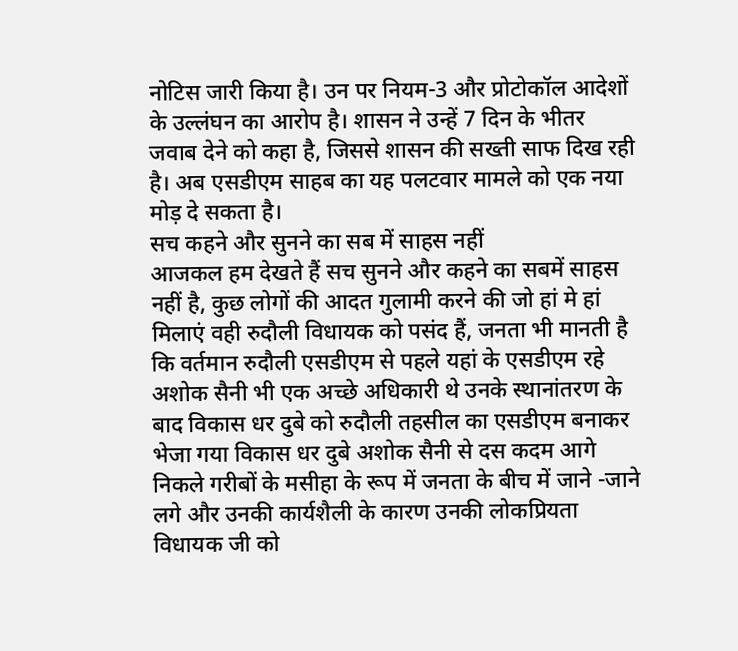नोटिस जारी किया है। उन पर नियम-3 और प्रोटोकॉल आदेशों के उल्लंघन का आरोप है। शासन ने उन्हें 7 दिन के भीतर जवाब देने को कहा है, जिससे शासन की सख्ती साफ दिख रही है। अब एसडीएम साहब का यह पलटवार मामले को एक नया मोड़ दे सकता है।
सच कहने और सुनने का सब में साहस नहीं
आजकल हम देखते हैं सच सुनने और कहने का सबमें साहस नहीं है, कुछ लोगों की आदत गुलामी करने की जो हां मे हां मिलाएं वही रुदौली विधायक को पसंद हैं, जनता भी मानती है कि वर्तमान रुदौली एसडीएम से पहले यहां के एसडीएम रहे अशोक सैनी भी एक अच्छे अधिकारी थे उनके स्थानांतरण के बाद विकास धर दुबे को रुदौली तहसील का एसडीएम बनाकर भेजा गया विकास धर दुबे अशोक सैनी से दस कदम आगे निकले गरीबों के मसीहा के रूप में जनता के बीच में जाने -जाने लगे और उनकी कार्यशैली के कारण उनकी लोकप्रियता विधायक जी को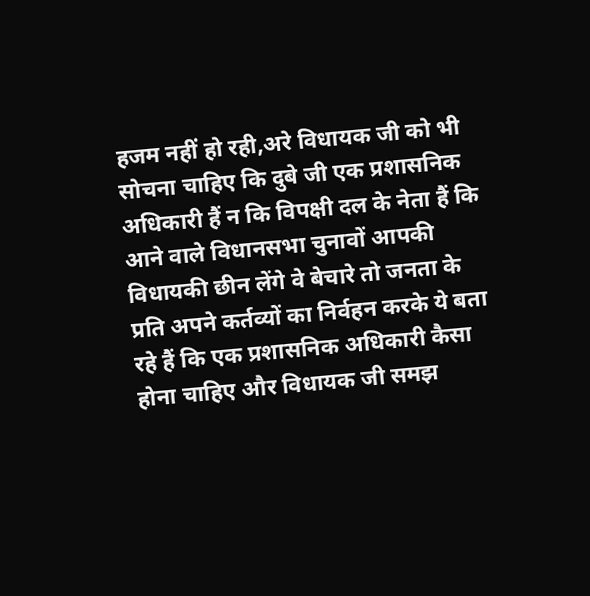हजम नहीं हो रही,अरे विधायक जी को भी सोचना चाहिए कि दुबे जी एक प्रशासनिक अधिकारी हैं न कि विपक्षी दल के नेता हैं कि आने वाले विधानसभा चुनावों आपकी विधायकी छीन लेंगे वे बेचारे तो जनता के प्रति अपने कर्तव्यों का निर्वहन करके ये बता रहे हैं कि एक प्रशासनिक अधिकारी कैसा होना चाहिए और विधायक जी समझ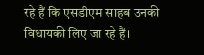रहे हैं कि एसडीएम साहब उनकी विधायकी लिए जा रहे हैं।